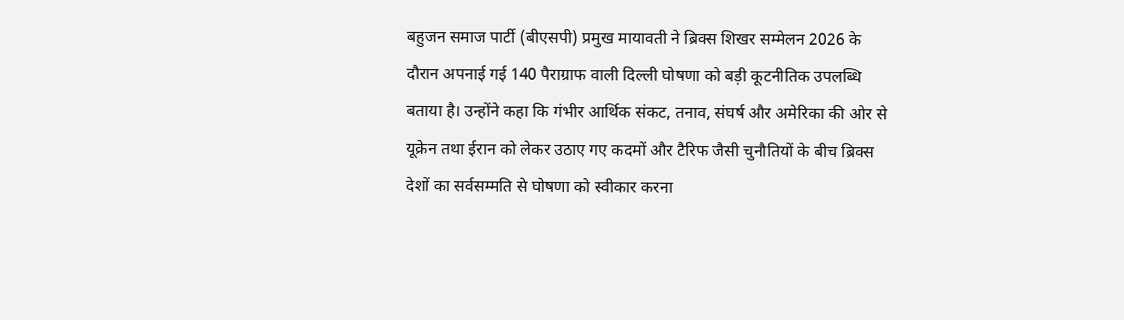बहुजन समाज पार्टी (बीएसपी) प्रमुख मायावती ने ब्रिक्स शिखर सम्मेलन 2026 के दौरान अपनाई गई 140 पैराग्राफ वाली दिल्ली घोषणा को बड़ी कूटनीतिक उपलब्धि बताया है। उन्होंने कहा कि गंभीर आर्थिक संकट, तनाव, संघर्ष और अमेरिका की ओर से यूक्रेन तथा ईरान को लेकर उठाए गए कदमों और टैरिफ जैसी चुनौतियों के बीच ब्रिक्स देशों का सर्वसम्मति से घोषणा को स्वीकार करना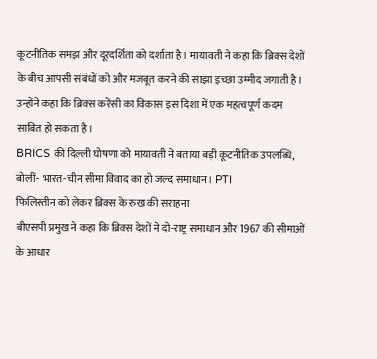कूटनीतिक समझ और दूरदर्शिता को दर्शाता है। मायावती ने कहा कि ब्रिक्स देशों के बीच आपसी संबंधों को और मजबूत करने की साझा इच्छा उम्मीद जगाती है। उन्होंने कहा कि ब्रिक्स करेंसी का विकास इस दिशा में एक महत्वपूर्ण कदम साबित हो सकता है।
BRICS की दिल्ली घोषणा को मायावती ने बताया बड़ी कूटनीतिक उपलब्धि, बोलीं- भारत-चीन सीमा विवाद का हो जल्द समाधान। PTI
फिलिस्तीन को लेकर ब्रिक्स के रुख की सराहना
बीएसपी प्रमुख ने कहा कि ब्रिक्स देशों ने दो-राष्ट्र समाधान और 1967 की सीमाओं के आधार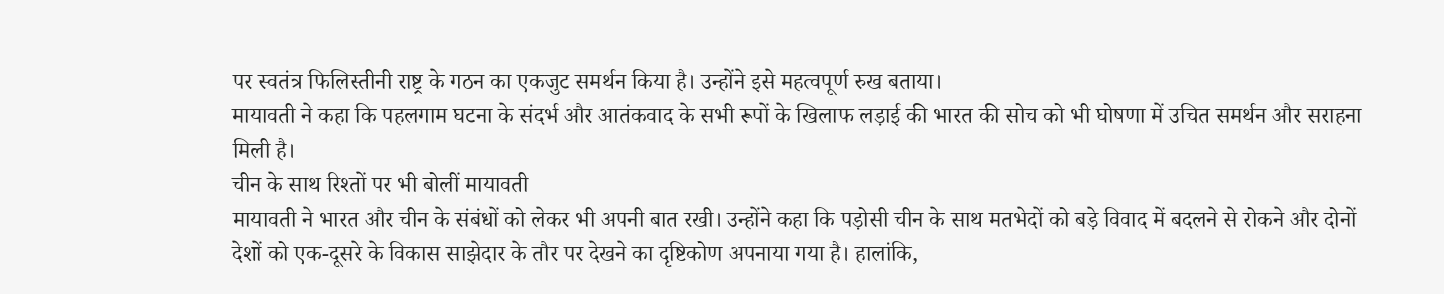पर स्वतंत्र फिलिस्तीनी राष्ट्र के गठन का एकजुट समर्थन किया है। उन्होंने इसे महत्वपूर्ण रुख बताया।
मायावती ने कहा कि पहलगाम घटना के संदर्भ और आतंकवाद के सभी रूपों के खिलाफ लड़ाई की भारत की सोच को भी घोषणा में उचित समर्थन और सराहना मिली है।
चीन के साथ रिश्तों पर भी बोलीं मायावती
मायावती ने भारत और चीन के संबंधों को लेकर भी अपनी बात रखी। उन्होंने कहा कि पड़ोसी चीन के साथ मतभेदों को बड़े विवाद में बदलने से रोकने और दोनों देशों को एक-दूसरे के विकास साझेदार के तौर पर देखने का दृष्टिकोण अपनाया गया है। हालांकि,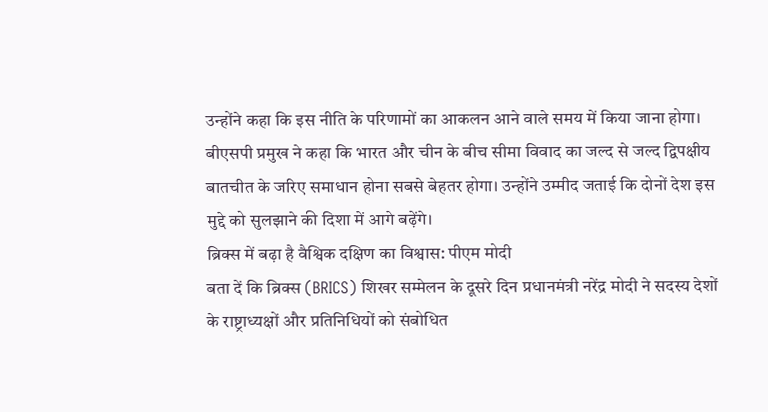उन्होंने कहा कि इस नीति के परिणामों का आकलन आने वाले समय में किया जाना होगा। बीएसपी प्रमुख ने कहा कि भारत और चीन के बीच सीमा विवाद का जल्द से जल्द द्विपक्षीय बातचीत के जरिए समाधान होना सबसे बेहतर होगा। उन्होंने उम्मीद जताई कि दोनों देश इस मुद्दे को सुलझाने की दिशा में आगे बढ़ेंगे।
ब्रिक्स में बढ़ा है वैश्विक दक्षिण का विश्वास: पीएम मोदी
बता दें कि ब्रिक्स (BRICS) शिखर सम्मेलन के दूसरे दिन प्रधानमंत्री नरेंद्र मोदी ने सदस्य देशों के राष्ट्राध्यक्षों और प्रतिनिधियों को संबोधित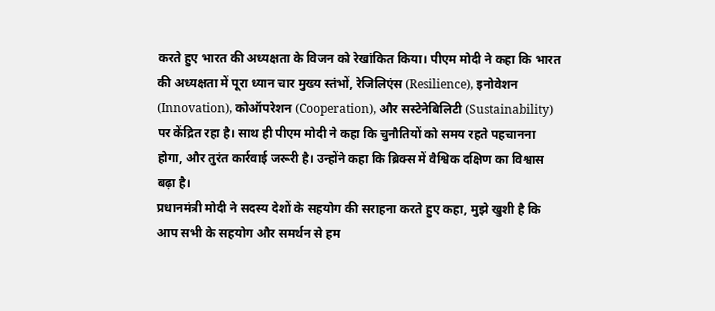करते हुए भारत की अध्यक्षता के विजन को रेखांकित किया। पीएम मोदी ने कहा कि भारत की अध्यक्षता में पूरा ध्यान चार मुख्य स्तंभों, रेजिलिएंस (Resilience), इनोवेशन (Innovation), कोऑपरेशन (Cooperation), और सस्टेनेबिलिटी (Sustainability) पर केंद्रित रहा है। साथ ही पीएम मोदी ने कहा कि चुनौतियों को समय रहते पहचानना होगा, और तुरंत कार्रवाई जरूरी है। उन्होंने कहा कि ब्रिक्स में वैश्विक दक्षिण का विश्वास बढ़ा है।
प्रधानमंत्री मोदी ने सदस्य देशों के सहयोग की सराहना करते हुए कहा, मुझे खुशी है कि आप सभी के सहयोग और समर्थन से हम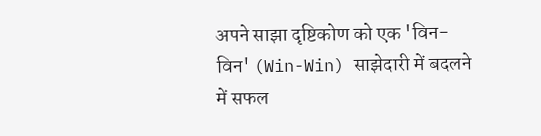अपने साझा दृष्टिकोण को एक 'विन-विन' (Win-Win) साझेदारी में बदलने में सफल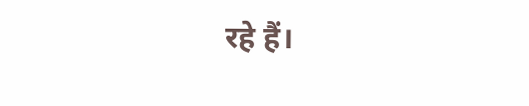रहे हैं।